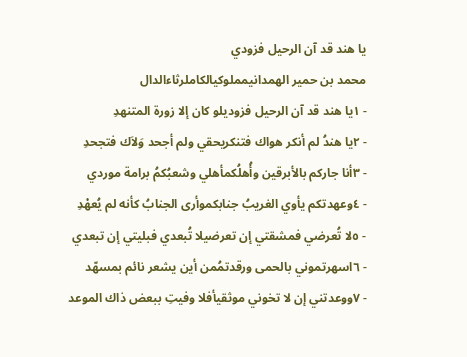يا هند قد آن الرحيل فزودي
محمد بن حمير الهمدانيمملوكيالكاملرثاءالدال
- ١يا هند قد آن الرحيل فزوديلو كان إلا زورة المتنهدِ
- ٢يا هندُ لم أنكر هواك فتنكريحقي ولم أجحد وَلاَك فتجحدِ
- ٣أنا جاركم بالأبرقين وأُهلُكمأهلي وشعبُكمُ برامة موردي
- ٤وعهدتكم يأوي الغريبُ جنابكموأرى الجنابُ كأنه لم يُعهْدِ
- ٥لا تُعرضي فمشقتي إن تعرضيلا تُبعدي فبليتي إن تبعدي
- ٦اسهرتموني بالحمى ورقدتمُمن أين يشعر نائم بمسهّد
- ٧ووعدتني إن لا تخوني موثقيأفلا وفيتِ ببعض ذاك الموعد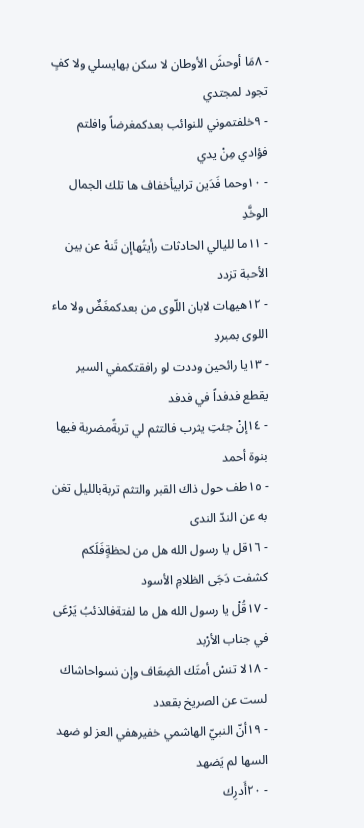- ٨مَا أوحشَ الأوطان لا سكن بهايسلي ولا كفٍ تجود لمجتدي
- ٩خلفتموني للنوائب بعدكمغرضاً وافلتم فؤادي مِنْ يدي
- ١٠وحما فَدَين ترابيأخفاف ها تلك الجمال الوخَّدِ
- ١١ما لليالي الحادثات رأيتُهاإن تَنهْ عن بين الأحبة تزدد
- ١٢هيهات لابان اللّوى من بعدكمغَضٌ ولا ماء اللوى بمبردِ
- ١٣يا رائحين وددت لو رافقتكمفي السير يقطع فدفداً في فدفد
- ١٤إنْ جئتِ يثرب فالتثم لي تربةًمضربة فيها بنوة أحمد
- ١٥طف حول ذاك القبر والتثم تربةبالليل تغن به عن الندّ الندى
- ١٦قل يا رسول الله هل من لحظةٍفَلَكم كشفت دَجَى الظلامِ الأسود
- ١٧قُلْ يا رسول الله هل ما لفتةفالذئبُ يَرْعَى في جناب الأرْبد
- ١٨لا تنسْ أمتَك الضِعَاف وإن نسواحاشاك لست عن الصريخ بقعدد
- ١٩أنّ النبيّ الهاشمي خفيرهفي العز لو ضهد السها لم يَضهد
- ٢٠أَدرِك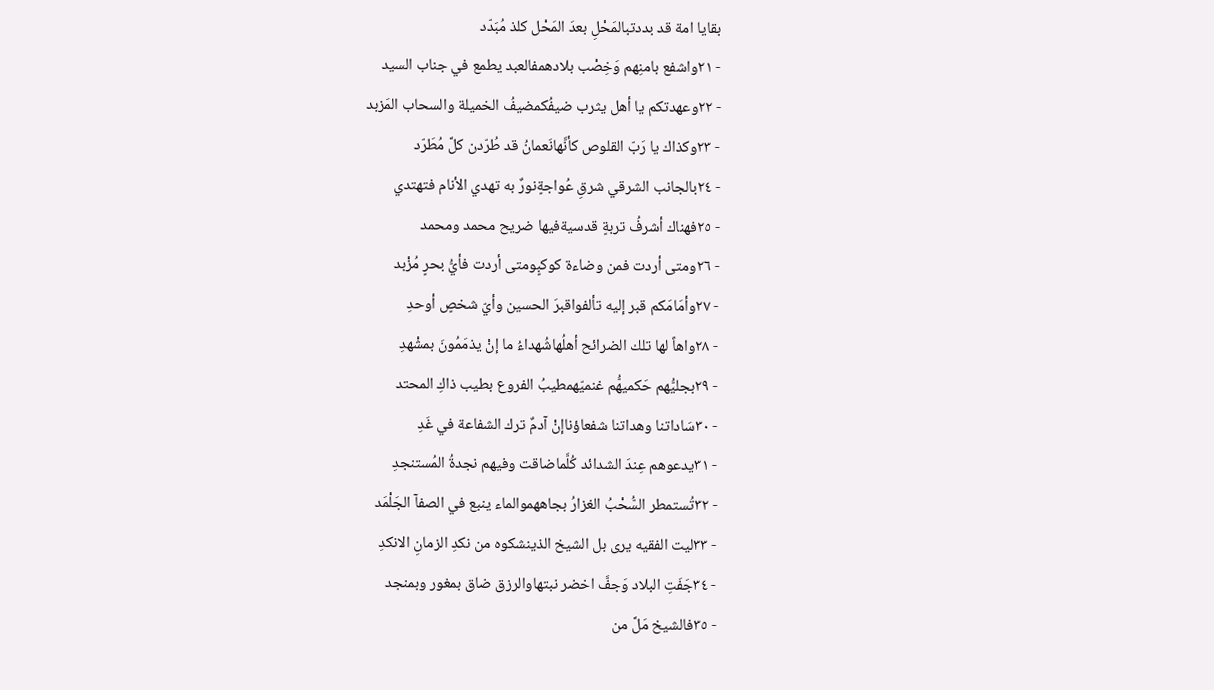بقايا امة قد بددتبالمَحْلِ بعدَ المَحْل كلذ مُبَدّد
- ٢١واشفع بامنِهم وَخِصْب بلادهمفالعبد يطمع في جناب السيد
- ٢٢وعهدتكم يا أهل يثرب ضيفُكمضيفُ الخميلة والسحاب المَزبد
- ٢٣وكذاك يا رَبّ القلوص كأنَّهانَعمانُ قد طُرّدن كلَّ مُطَرّد
- ٢٤بالجانب الشرقي شرقِ عُواجةٍنورٌ به تهدي الأنام فتهتدي
- ٢٥فهناك أشرفُ تربةٍ قدسيةفيها ضريح محمد ومحمد
- ٢٦ومتى أردت فمن وضاءة كوكبٍومتى أردت فأيُّ بحرٍ مُزْبد
- ٢٧وأمَامَكم قبر إليه تألفواقبرَ الحسين وأيّ شخصٍ أوحدِ
- ٢٨واهاً لها تلك الضرائح أهلُهاشُهداءُ ما إنْ يذمَمُونَ بمشْهدِ
- ٢٩بجليُّهم حَكميهُّم غنميّهمطيبُ الفروع بطيب ذاكِ المحتد
- ٣٠سَاداتنا وهداتنا شفعاؤناإنْ آدمٌ ترك الشفاعة في غَدِ
- ٣١يدعوهم عِندَ الشدائد كُلَّماضاقت وفيهم نجدةُ المُستنجدِ
- ٣٢تُستمطر السُّحْبُ الغزارُ بجاههموالماء ينبع في الصفآ الجَلْمَد
- ٣٣ليت الفقيه يرى بل الشيخ الذينشكوه من نكدِ الزمانِ الانكدِ
- ٣٤جَفَتِ البلاد وَجفَّ اخضر نبتهاوالرزق ضاق بمغور وبمنجد
- ٣٥فالشيخ مَلَّ من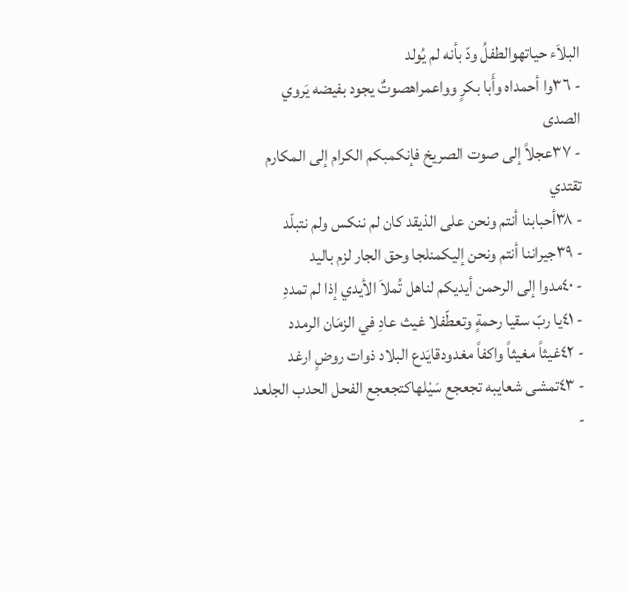البلاَء حياتهوالطفلُ ودّ بأنه لم يُولد
- ٣٦وا أحمداه وأَبا بكرٍ وواعمراهصوتٌ يجود بفيضه يَروي الصدى
- ٣٧عجلاً إلى صوت الصريخ فإنكمبكم الكرام إلى المكارم تقتدي
- ٣٨أحبابنا أنتم ونحن على الذيقد كان لم ننكس ولم نتبلّد
- ٣٩جيراننا أنتم ونحن إليكمنلجا وحق الجار لزم باليد
- ٤٠مدوا إلى الرحمن أيديكم لناهل تُملاَ الأيدي إذا لم تمددِ
- ٤١يا ربّ سقيا رحمةٍ وتعطّفلا غيث عادِ في الزمَان الرمدد
- ٤٢غيثاً مغيثاً واكفاً مغدودقايَدع البلاد ذوات روضٍ ارغد
- ٤٣تمشى شعايبه تجعجع سَيْلهاكتجعجع الفحل الحدب الجلعد
-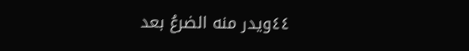٤٤ويدر منه الضرعُ بعد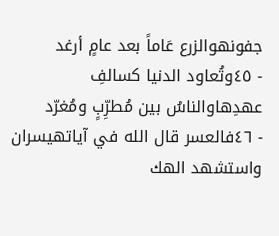جفونهوالزرع عَاماً بعد عامٍ أرغد
- ٤٥وتُعاود الدنيا كسالفِ عهدِهاوالناسُ بين مُطرِّبٍ ومُغرّد
- ٤٦فالعسر قال الله في آياتهيسران واستشهد الهك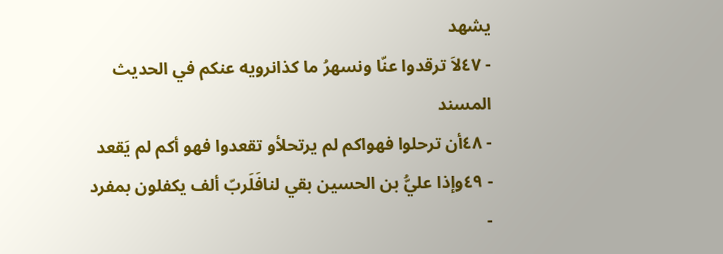يشهد
- ٤٧لاَ ترقدوا عنّا ونسهرُ ما كذانرويه عنكم في الحديث المسند
- ٤٨أن ترحلوا فهواكم لم يرتحلأو تقعدوا فهو أكم لم يَقعد
- ٤٩وإذا عليُّ بن الحسين بقي لنافَلَربّ ألف يكفلون بمفرد
-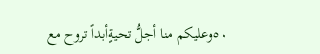٥٠وعليكم منا أجلُّ تحيةٍأبداً تروح مع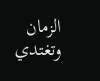الزمان وتغتدي